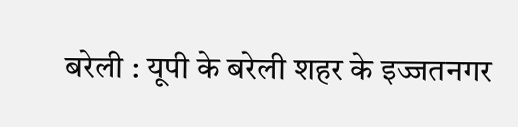बरेली : यूपी के बरेली शहर के इज्जतनगर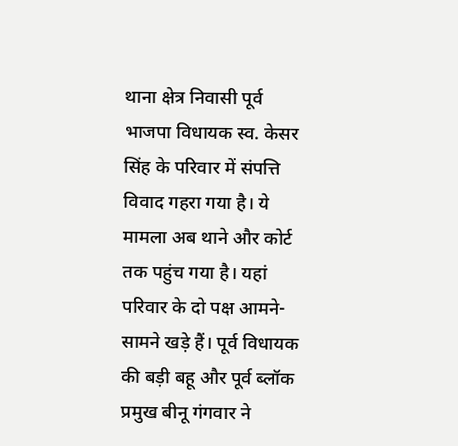थाना क्षेत्र निवासी पूर्व भाजपा विधायक स्व. केसर सिंह के परिवार में संपत्ति विवाद गहरा गया है। ये मामला अब थाने और कोर्ट तक पहुंच गया है। यहां परिवार के दो पक्ष आमने-सामने खड़े हैं। पूर्व विधायक की बड़ी बहू और पूर्व ब्लॉक प्रमुख बीनू गंगवार ने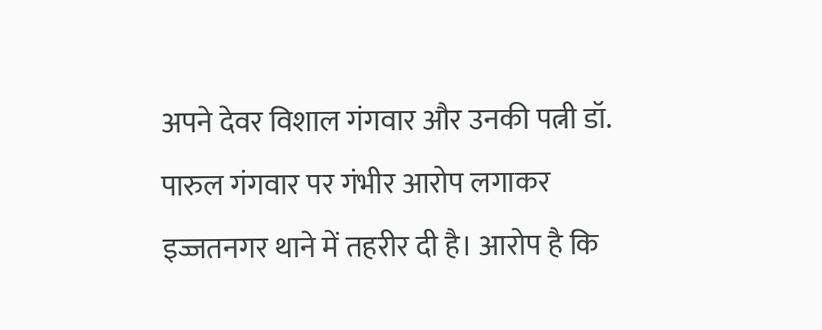अपने देवर विशाल गंगवार और उनकी पत्नी डॉ. पारुल गंगवार पर गंभीर आरोप लगाकर इज्जतनगर थाने में तहरीर दी है। आरोप है कि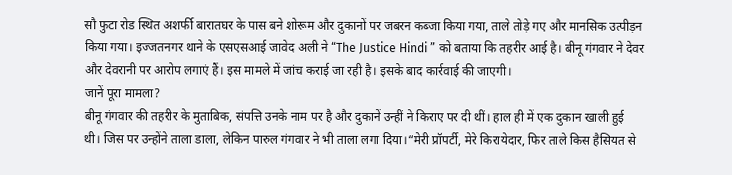सौ फुटा रोड स्थित अशर्फी बारातघर के पास बने शोरूम और दुकानों पर जबरन कब्जा किया गया, ताले तोड़े गए और मानसिक उत्पीड़न किया गया। इज्जतनगर थाने के एसएसआई जावेद अली ने “The Justice Hindi ” को बताया कि तहरीर आई है। बीनू गंगवार ने देवर और देवरानी पर आरोप लगाएं हैं। इस मामले में जांच कराई जा रही है। इसके बाद कार्रवाई की जाएगी।
जानें पूरा मामला?
बीनू गंगवार की तहरीर के मुताबिक, संपत्ति उनके नाम पर है और दुकानें उन्हीं ने किराए पर दी थीं। हाल ही में एक दुकान खाली हुई थी। जिस पर उन्होंने ताला डाला, लेकिन पारुल गंगवार ने भी ताला लगा दिया।“मेरी प्रॉपर्टी, मेरे किरायेदार, फिर ताले किस हैसियत से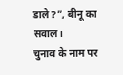डाले?”, बीनू का सवाल।
चुनाव के नाम पर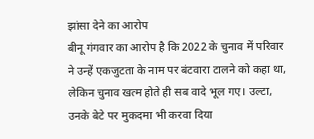झांसा देने का आरोप
बीनू गंगवार का आरोप है कि 2022 के चुनाव में परिवार ने उन्हें एकजुटता के नाम पर बंटवारा टालने को कहा था, लेकिन चुनाव खत्म होते ही सब वादे भूल गए। उल्टा, उनके बेटे पर मुकदमा भी करवा दिया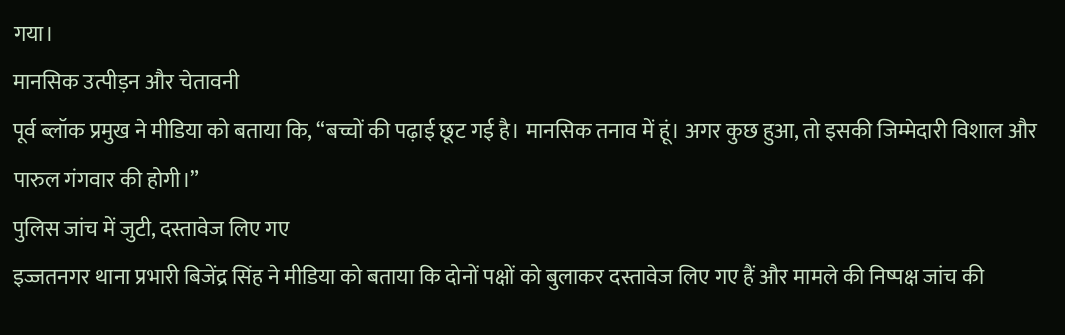गया।
मानसिक उत्पीड़न और चेतावनी
पूर्व ब्लॉक प्रमुख ने मीडिया को बताया कि, “बच्चों की पढ़ाई छूट गई है। मानसिक तनाव में हूं। अगर कुछ हुआ, तो इसकी जिम्मेदारी विशाल और पारुल गंगवार की होगी।”
पुलिस जांच में जुटी, दस्तावेज लिए गए
इज्जतनगर थाना प्रभारी बिजेंद्र सिंह ने मीडिया को बताया कि दोनों पक्षों को बुलाकर दस्तावेज लिए गए हैं और मामले की निष्पक्ष जांच की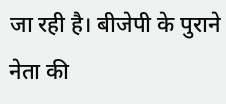जा रही है। बीजेपी के पुराने नेता की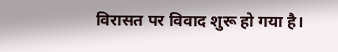विरासत पर विवाद शुरू हो गया है।